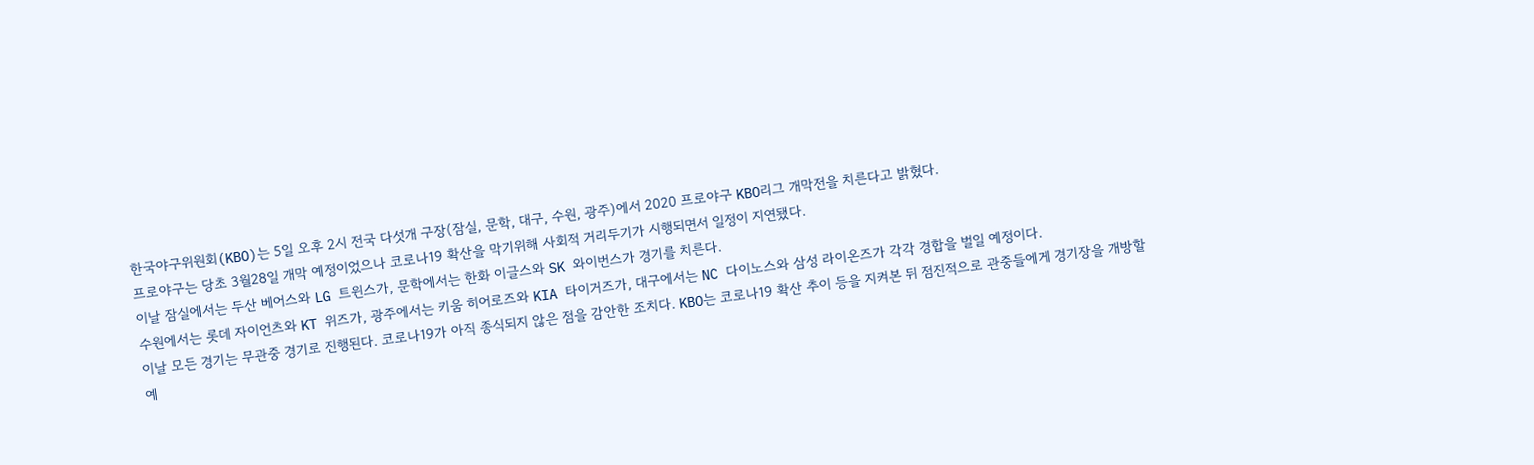한국야구위원회(KBO)는 5일 오후 2시 전국 다섯개 구장(잠실, 문학, 대구, 수원, 광주)에서 2020 프로야구 KBO리그 개막전을 치른다고 밝혔다.
프로야구는 당초 3월28일 개막 예정이었으나 코로나19 확산을 막기위해 사회적 거리두기가 시행되면서 일정이 지연됐다.
이날 잠실에서는 두산 베어스와 LG 트윈스가, 문학에서는 한화 이글스와 SK 와이번스가 경기를 치른다.
수원에서는 롯데 자이언츠와 KT 위즈가, 광주에서는 키움 히어로즈와 KIA 타이거즈가, 대구에서는 NC 다이노스와 삼성 라이온즈가 각각 경합을 벌일 예정이다.
이날 모든 경기는 무관중 경기로 진행된다. 코로나19가 아직 종식되지 않은 점을 감안한 조치다. KBO는 코로나19 확산 추이 등을 지켜본 뒤 점진적으로 관중들에게 경기장을 개방할 예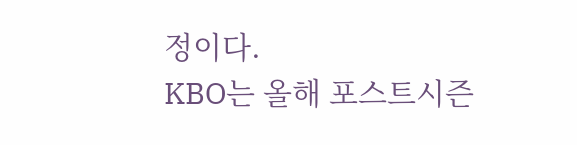정이다.
KBO는 올해 포스트시즌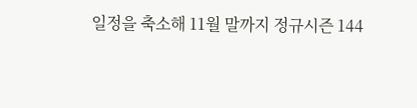일정을 축소해 11월 말까지 정규시즌 144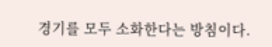경기를 모두 소화한다는 방침이다.